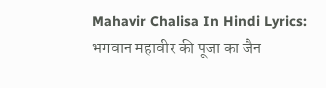Mahavir Chalisa In Hindi Lyrics: भगवान महावीर की पूजा का जैन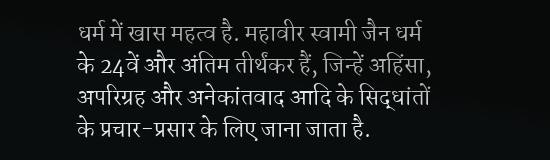धर्म में खास महत्व है. महावीर स्वामी जैन धर्म के 24वें और अंतिम तीर्थंकर हैं, जिन्हें अहिंसा, अपरिग्रह और अनेकांतवाद आदि के सिद्धांतों के प्रचार-प्रसार के लिए जाना जाता है.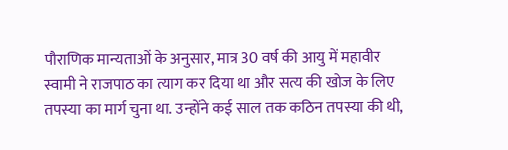पौराणिक मान्यताओं के अनुसार, मात्र 30 वर्ष की आयु में महावीर स्वामी ने राजपाठ का त्याग कर दिया था और सत्य की खोज के लिए तपस्या का मार्ग चुना था. उन्होंने कई साल तक कठिन तपस्या की थी,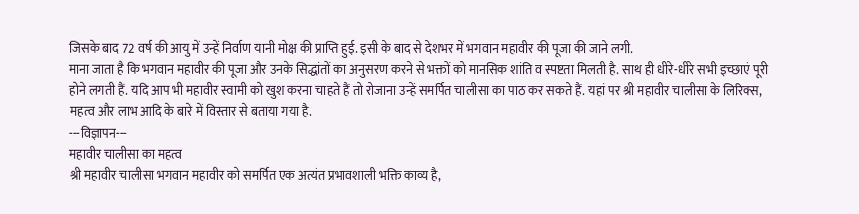जिसके बाद 72 वर्ष की आयु में उन्हें निर्वाण यानी मोक्ष की प्राप्ति हुई. इसी के बाद से देशभर में भगवान महावीर की पूजा की जाने लगी.
माना जाता है कि भगवान महावीर की पूजा और उनके सिद्धांतों का अनुसरण करने से भक्तों को मानसिक शांति व स्पष्टता मिलती है. साथ ही धीरे-धीरे सभी इच्छाएं पूरी होने लगती हैं. यदि आप भी महावीर स्वामी को खुश करना चाहते हैं तो रोजाना उन्हें समर्पित चालीसा का पाठ कर सकते हैं. यहां पर श्री महावीर चालीसा के लिरिक्स, महत्व और लाभ आदि के बारे में विस्तार से बताया गया है.
---विज्ञापन---
महावीर चालीसा का महत्व
श्री महावीर चालीसा भगवान महावीर को समर्पित एक अत्यंत प्रभावशाली भक्ति काव्य है,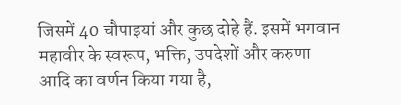जिसमें 40 चौपाइयां और कुछ दोहे हैं. इसमें भगवान महावीर के स्वरूप, भक्ति, उपदेशों और करुणा आदि का वर्णन किया गया है,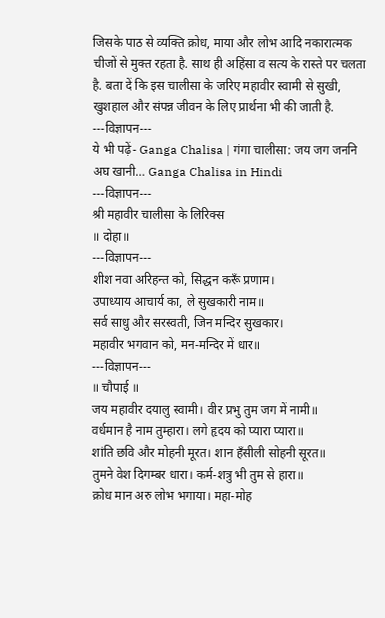जिसके पाठ से व्यक्ति क्रोध, माया और लोभ आदि नकारात्मक चीजों से मुक्त रहता है. साथ ही अहिंसा व सत्य के रास्ते पर चलता है. बता दें कि इस चालीसा के जरिए महावीर स्वामी से सुखी, खुशहाल और संपन्न जीवन के लिए प्रार्थना भी की जाती है.
---विज्ञापन---
ये भी पढ़ें- Ganga Chalisa | गंगा चालीसा: जय जग जननि अघ खानी… Ganga Chalisa in Hindi
---विज्ञापन---
श्री महावीर चालीसा के लिरिक्स
॥ दोहा॥
---विज्ञापन---
शीश नवा अरिहन्त को, सिद्धन करूँ प्रणाम।
उपाध्याय आचार्य का, ले सुखकारी नाम॥
सर्व साधु और सरस्वती, जिन मन्दिर सुखकार।
महावीर भगवान को, मन-मन्दिर में धार॥
---विज्ञापन---
॥ चौपाई ॥
जय महावीर दयालु स्वामी। वीर प्रभु तुम जग में नामी॥
वर्धमान है नाम तुम्हारा। लगे हृदय को प्यारा प्यारा॥
शांति छवि और मोहनी मूरत। शान हँसीली सोहनी सूरत॥
तुमने वेश दिगम्बर धारा। कर्म-शत्रु भी तुम से हारा॥
क्रोध मान अरु लोभ भगाया। महा-मोह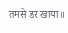तमसे डर खाया॥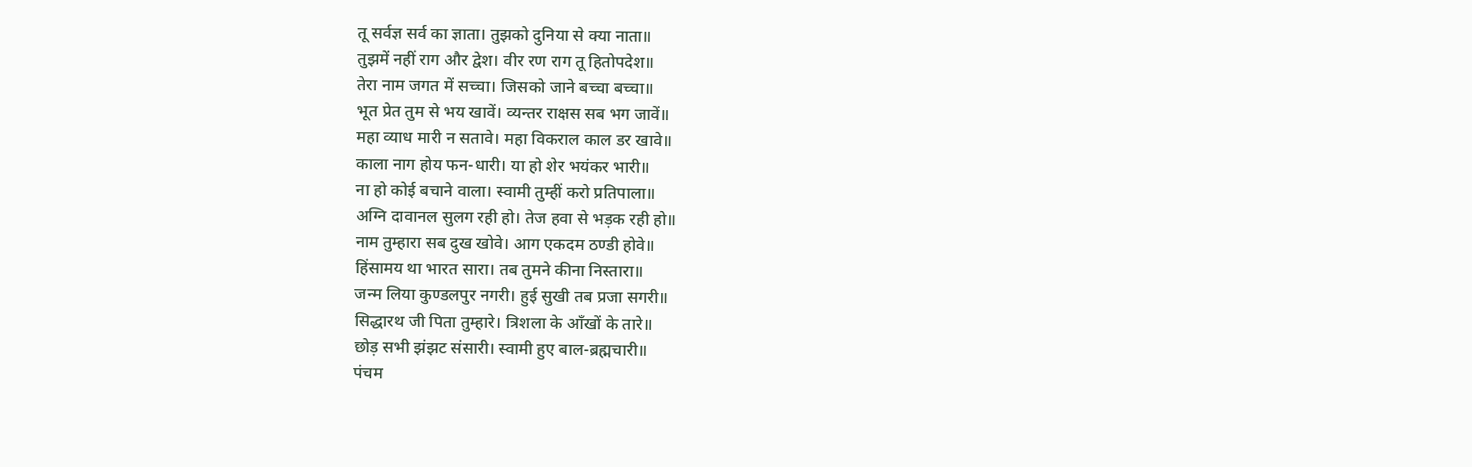तू सर्वज्ञ सर्व का ज्ञाता। तुझको दुनिया से क्या नाता॥
तुझमें नहीं राग और द्वेश। वीर रण राग तू हितोपदेश॥
तेरा नाम जगत में सच्चा। जिसको जाने बच्चा बच्चा॥
भूत प्रेत तुम से भय खावें। व्यन्तर राक्षस सब भग जावें॥
महा व्याध मारी न सतावे। महा विकराल काल डर खावे॥
काला नाग होय फन-धारी। या हो शेर भयंकर भारी॥
ना हो कोई बचाने वाला। स्वामी तुम्हीं करो प्रतिपाला॥
अग्नि दावानल सुलग रही हो। तेज हवा से भड़क रही हो॥
नाम तुम्हारा सब दुख खोवे। आग एकदम ठण्डी होवे॥
हिंसामय था भारत सारा। तब तुमने कीना निस्तारा॥
जन्म लिया कुण्डलपुर नगरी। हुई सुखी तब प्रजा सगरी॥
सिद्धारथ जी पिता तुम्हारे। त्रिशला के आँखों के तारे॥
छोड़ सभी झंझट संसारी। स्वामी हुए बाल-ब्रह्मचारी॥
पंचम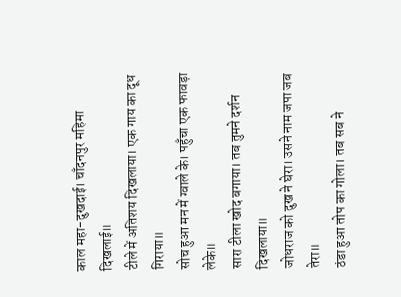काल महा-दुखदाई। चाँदनपुर महिमा दिखलाई॥
टीले में अतिशय दिखलाया। एक गाय का दूध गिराया॥
सोच हुआ मन में ग्वाले के। पहुँचा एक फावड़ा लेके॥
सारा टीला खोद बगाया। तब तुमने दर्शन दिखलाया॥
जोधराज को दुख ने घेरा। उसने नाम जपा जब तेरा॥
ठंडा हुआ तोप का गोला। तब सब ने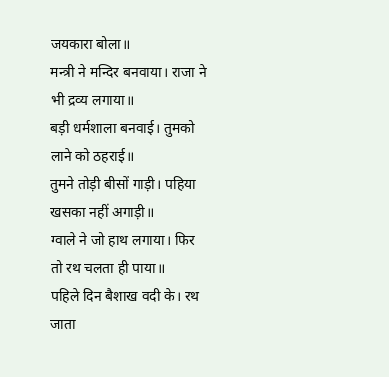जयकारा बोला॥
मन्त्री ने मन्दिर बनवाया। राजा ने भी द्रव्य लगाया॥
बड़ी धर्मशाला बनवाई। तुमको लाने को ठहराई॥
तुमने तोड़ी बीसों गाड़ी। पहिया खसका नहीं अगाड़ी॥
ग्वाले ने जो हाथ लगाया। फिर तो रथ चलता ही पाया॥
पहिले दिन बैशाख वदी के। रथ जाता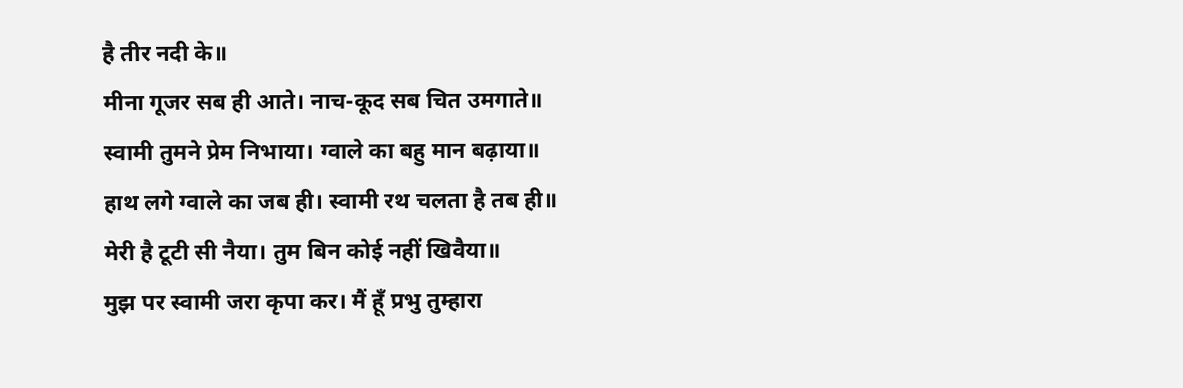है तीर नदी के॥
मीना गूजर सब ही आते। नाच-कूद सब चित उमगाते॥
स्वामी तुमने प्रेम निभाया। ग्वाले का बहु मान बढ़ाया॥
हाथ लगे ग्वाले का जब ही। स्वामी रथ चलता है तब ही॥
मेरी है टूटी सी नैया। तुम बिन कोई नहीं खिवैया॥
मुझ पर स्वामी जरा कृपा कर। मैं हूँ प्रभु तुम्हारा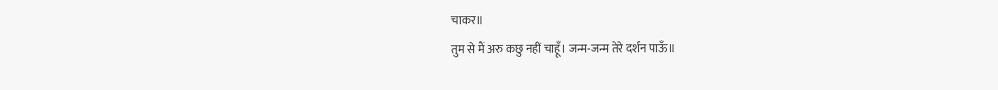चाकर॥
तुम से मैं अरु कछु नहीं चाहूँ। जन्म-जन्म तेरे दर्शन पाऊँ॥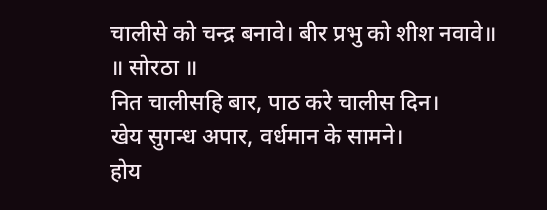चालीसे को चन्द्र बनावे। बीर प्रभु को शीश नवावे॥
॥ सोरठा ॥
नित चालीसहि बार, पाठ करे चालीस दिन।
खेय सुगन्ध अपार, वर्धमान के सामने।
होय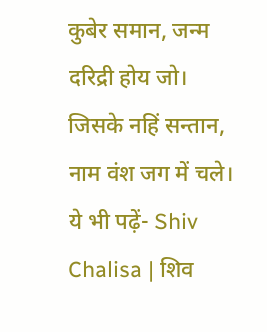कुबेर समान, जन्म दरिद्री होय जो।
जिसके नहिं सन्तान, नाम वंश जग में चले।
ये भी पढ़ें- Shiv Chalisa | शिव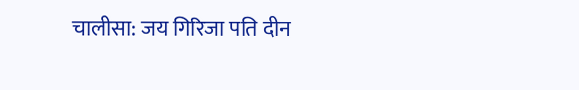चालीसा: जय गिरिजा पति दीन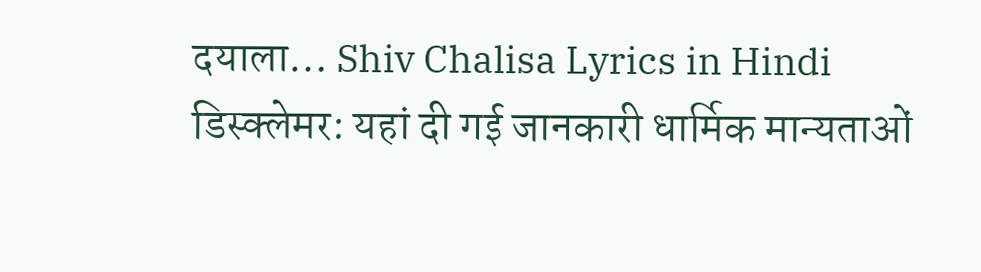दयाला… Shiv Chalisa Lyrics in Hindi
डिस्क्लेमर: यहां दी गई जानकारी धार्मिक मान्यताओं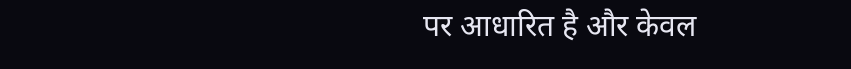पर आधारित है और केवल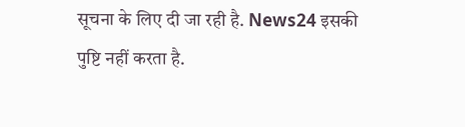सूचना के लिए दी जा रही है. News24 इसकी पुष्टि नहीं करता है.